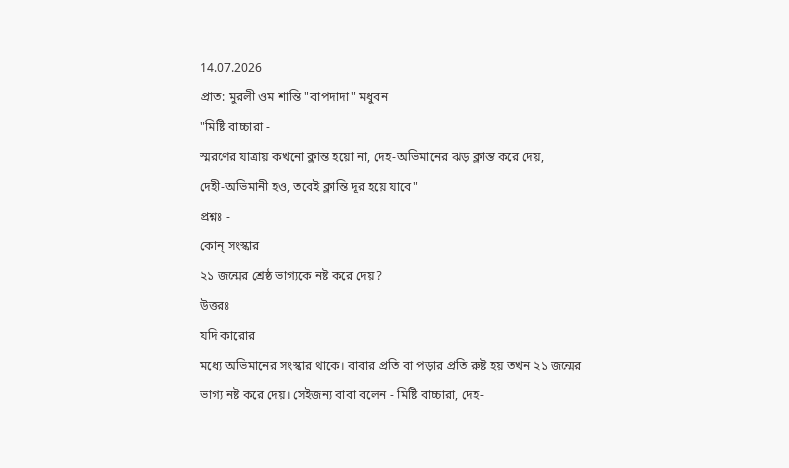14.07.2026
প্রাত: মুরলী ওম শান্তি "বাপদাদা" মধুবন
"মিষ্টি বাচ্চারা -
স্মরণের যাত্রায় কখনো ক্লান্ত হয়ো না, দেহ-অভিমানের ঝড় ক্লান্ত করে দেয়,
দেহী-অভিমানী হও, তবেই ক্লান্তি দূর হয়ে যাবে"
প্রশ্নঃ -
কোন্ সংস্কার
২১ জন্মের শ্রেষ্ঠ ভাগ্যকে নষ্ট করে দেয়?
উত্তরঃ
যদি কারোর
মধ্যে অভিমানের সংস্কার থাকে। বাবার প্রতি বা পড়ার প্রতি রুষ্ট হয় তখন ২১ জন্মের
ভাগ্য নষ্ট করে দেয়। সেইজন্য বাবা বলেন - মিষ্টি বাচ্চারা, দেহ-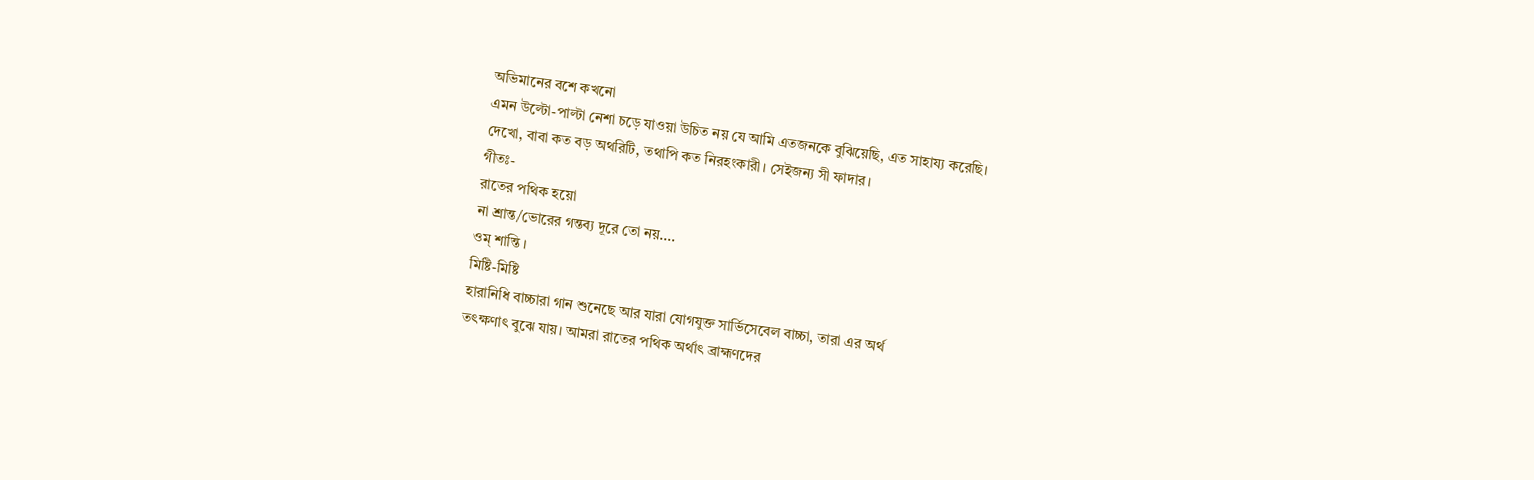অভিমানের বশে কখনো
এমন উল্টো-পাল্টা নেশা চড়ে যাওয়া উচিত নয় যে আমি এতজনকে বুঝিয়েছি, এত সাহায্য করেছি।
দেখো, বাবা কত বড় অথরিটি, তথাপি কত নিরহংকারী। সেইজন্য সী ফাদার।
গীতঃ-
রাতের পথিক হয়ো
না শ্রান্ত/ভোরের গন্তব্য দূরে তো নয়....
ওম্ শান্তি ।
মিষ্টি-মিষ্টি
হারানিধি বাচ্চারা গান শুনেছে আর যারা যোগযুক্ত সার্ভিসেবেল বাচ্চা, তারা এর অর্থ
তৎক্ষণাৎ বুঝে যায়। আমরা রাতের পথিক অর্থাৎ ব্রাহ্মণদের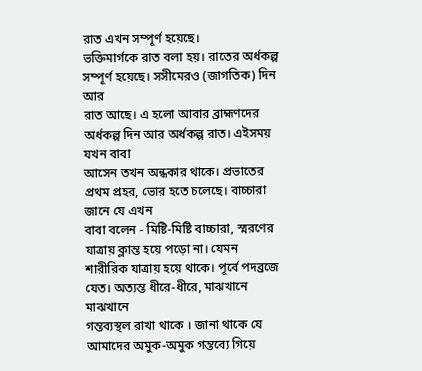রাত এখন সম্পূর্ণ হয়েছে।
ভক্তিমার্গকে রাত বলা হয়। রাতের অর্ধকল্প সম্পূর্ণ হয়েছে। সসীমেরও (জাগতিক) দিন আর
রাত আছে। এ হলো আবার ব্রাহ্মণদের অর্ধকল্প দিন আর অর্ধকল্প রাত। এইসময় যখন বাবা
আসেন তখন অন্ধকার থাকে। প্রভাতের প্রথম প্রহর, ভোর হতে চলেছে। বাচ্চারা জানে যে এখন
বাবা বলেন - মিষ্টি-মিষ্টি বাচ্চারা, স্মরণের যাত্রায় ক্লান্ত হয়ে পড়ো না। যেমন
শারীরিক যাত্রায় হয়ে থাকে। পূর্বে পদব্রজে যেত। অত্যন্ত ধীরে-ধীরে, মাঝখানে মাঝখানে
গন্তব্যস্থল রাখা থাকে । জানা থাকে যে আমাদের অমুক-অমুক গন্তব্যে গিয়ে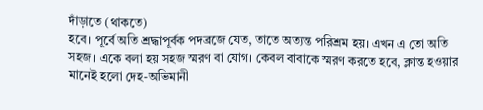দাঁড়াতে (থাকতে)
হবে। পূর্বে অতি শ্রদ্ধাপূর্বক পদব্রজে যেত, তাতে অত্যন্ত পরিশ্রম হয়। এখন এ তো অতি
সহজ। একে বলা হয় সহজ স্মরণ বা যোগ। কেবল বাবাকে স্মরণ করতে হবে, ক্লান্ত হওয়ার
মানেই হলো দেহ-অভিমানী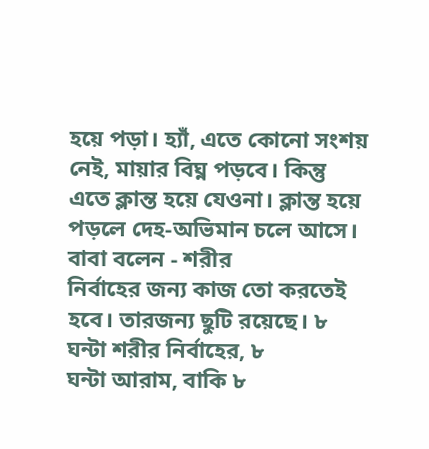হয়ে পড়া। হ্যাঁ, এতে কোনো সংশয় নেই, মায়ার বিঘ্ন পড়বে। কিন্তু
এতে ক্লান্ত হয়ে যেওনা। ক্লান্ত হয়ে পড়লে দেহ-অভিমান চলে আসে। বাবা বলেন - শরীর
নির্বাহের জন্য কাজ তো করতেই হবে। তারজন্য ছুটি রয়েছে। ৮ ঘন্টা শরীর নির্বাহের, ৮
ঘন্টা আরাম, বাকি ৮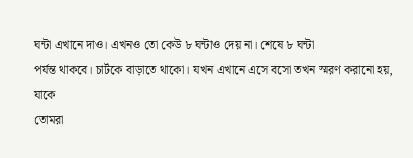ঘন্টা এখানে দাও। এখনও তো কেউ ৮ ঘন্টাও দেয় না। শেষে ৮ ঘন্টা
পর্যন্ত থাকবে। চার্টকে বাড়াতে থাকো। যখন এখানে এসে বসো তখন স্মরণ করানো হয়, যাকে
তোমরা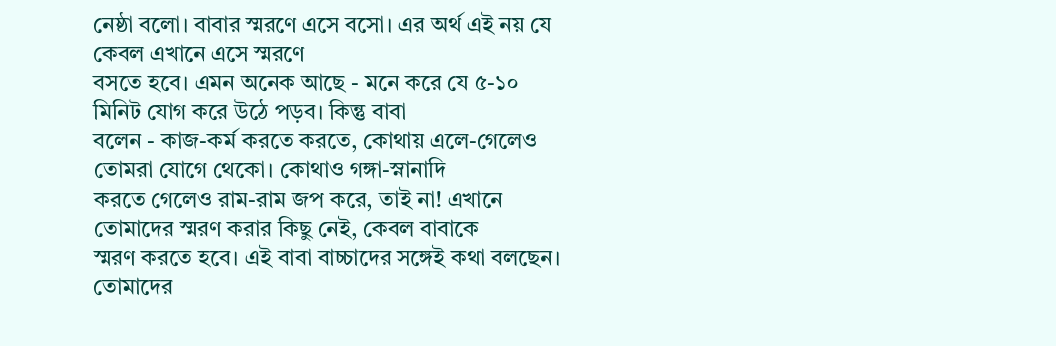নেষ্ঠা বলো। বাবার স্মরণে এসে বসো। এর অর্থ এই নয় যে কেবল এখানে এসে স্মরণে
বসতে হবে। এমন অনেক আছে - মনে করে যে ৫-১০ মিনিট যোগ করে উঠে পড়ব। কিন্তু বাবা
বলেন - কাজ-কর্ম করতে করতে, কোথায় এলে-গেলেও তোমরা যোগে থেকো। কোথাও গঙ্গা-স্নানাদি
করতে গেলেও রাম-রাম জপ করে, তাই না! এখানে তোমাদের স্মরণ করার কিছু নেই, কেবল বাবাকে
স্মরণ করতে হবে। এই বাবা বাচ্চাদের সঙ্গেই কথা বলছেন। তোমাদের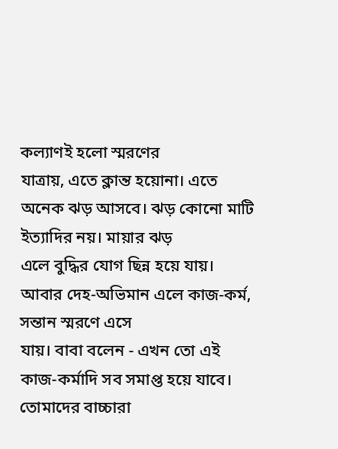কল্যাণই হলো স্মরণের
যাত্রায়, এতে ক্লান্ত হয়োনা। এতে অনেক ঝড় আসবে। ঝড় কোনো মাটি ইত্যাদির নয়। মায়ার ঝড়
এলে বুদ্ধির যোগ ছিন্ন হয়ে যায়। আবার দেহ-অভিমান এলে কাজ-কর্ম, সন্তান স্মরণে এসে
যায়। বাবা বলেন - এখন তো এই কাজ-কর্মাদি সব সমাপ্ত হয়ে যাবে। তোমাদের বাচ্চারা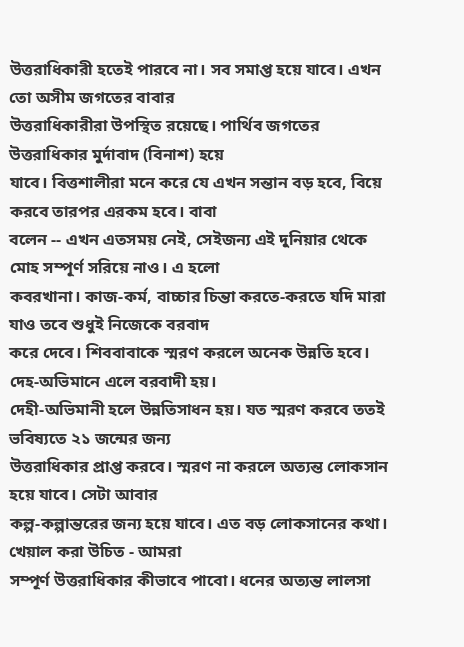উত্তরাধিকারী হতেই পারবে না। সব সমাপ্ত হয়ে যাবে। এখন তো অসীম জগতের বাবার
উত্তরাধিকারীরা উপস্থিত রয়েছে। পার্থিব জগতের উত্তরাধিকার মুর্দাবাদ (বিনাশ) হয়ে
যাবে। বিত্তশালীরা মনে করে যে এখন সন্তান বড় হবে, বিয়ে করবে তারপর এরকম হবে। বাবা
বলেন -- এখন এতসময় নেই, সেইজন্য এই দুনিয়ার থেকে মোহ সম্পূর্ণ সরিয়ে নাও। এ হলো
কবরখানা। কাজ-কর্ম, বাচ্চার চিন্তা করতে-করতে যদি মারা যাও তবে শুধুই নিজেকে বরবাদ
করে দেবে। শিববাবাকে স্মরণ করলে অনেক উন্নতি হবে। দেহ-অভিমানে এলে বরবাদী হয়।
দেহী-অভিমানী হলে উন্নতিসাধন হয়। যত স্মরণ করবে ততই ভবিষ্যতে ২১ জন্মের জন্য
উত্তরাধিকার প্রাপ্ত করবে। স্মরণ না করলে অত্যন্ত লোকসান হয়ে যাবে। সেটা আবার
কল্প-কল্পান্তরের জন্য হয়ে যাবে। এত বড় লোকসানের কথা। খেয়াল করা উচিত - আমরা
সম্পূর্ণ উত্তরাধিকার কীভাবে পাবো। ধনের অত্যন্ত লালসা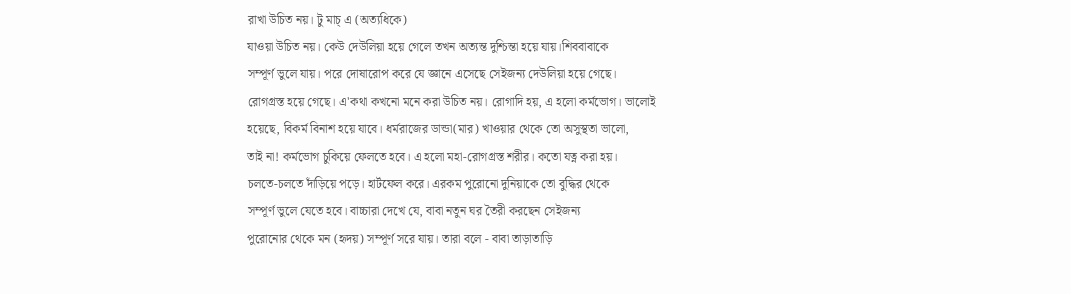রাখা উচিত নয়। টু মাচ্ এ (অত্যধিকে)
যাওয়া উচিত নয়। কেউ দেউলিয়া হয়ে গেলে তখন অত্যন্ত দুশ্চিন্তা হয়ে যায়।শিববাবাকে
সম্পূর্ণ ভুলে যায়। পরে দোষারোপ করে যে জ্ঞানে এসেছে সেইজন্য দেউলিয়া হয়ে গেছে।
রোগগ্রস্ত হয়ে গেছে। এ'কথা কখনো মনে করা উচিত নয়। রোগাদি হয়, এ হলো কর্মভোগ। ভালোই
হয়েছে, বিকর্ম বিনাশ হয়ে যাবে। ধর্মরাজের ডান্ডা(মার) খাওয়ার থেকে তো অসুস্থতা ভালো,
তাই না! কর্মভোগ চুকিয়ে ফেলতে হবে। এ হলো মহা-রোগগ্রস্ত শরীর। কতো যত্ন করা হয়।
চলতে-চলতে দাঁড়িয়ে পড়ে। হার্টফেল করে। এরকম পুরোনো দুনিয়াকে তো বুদ্ধির থেকে
সম্পূর্ণ ভুলে যেতে হবে। বাচ্চারা দেখে যে, বাবা নতুন ঘর তৈরী করছেন সেইজন্য
পুরোনোর থেকে মন (হৃদয়) সম্পূর্ণ সরে যায়। তারা বলে - বাবা তাড়াতাড়ি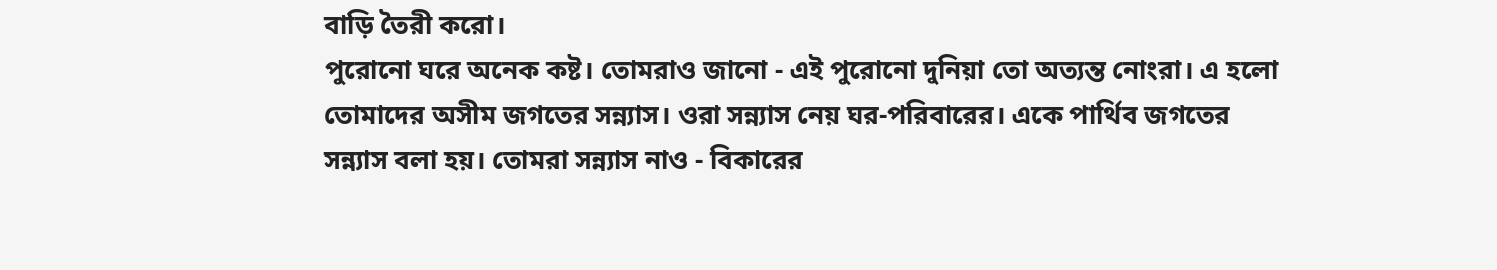বাড়ি তৈরী করো।
পুরোনো ঘরে অনেক কষ্ট। তোমরাও জানো - এই পুরোনো দুনিয়া তো অত্যন্ত নোংরা। এ হলো
তোমাদের অসীম জগতের সন্ন্যাস। ওরা সন্ন্যাস নেয় ঘর-পরিবারের। একে পার্থিব জগতের
সন্ন্যাস বলা হয়। তোমরা সন্ন্যাস নাও - বিকারের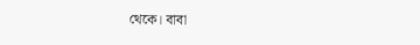থেকে। বাবা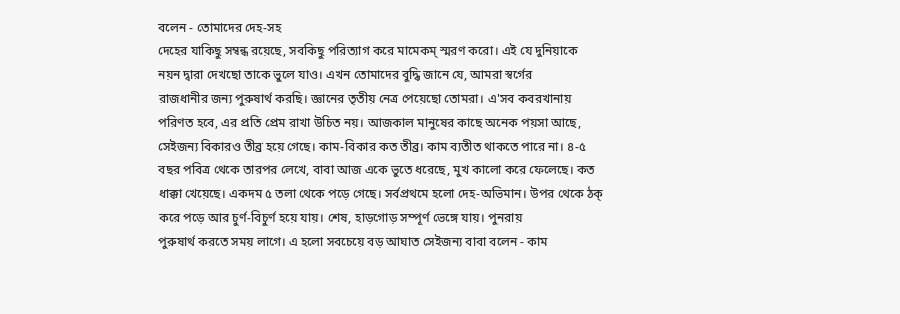বলেন - তোমাদের দেহ-সহ
দেহের যাকিছু সম্বন্ধ রয়েছে, সবকিছু পরিত্যাগ করে মামেকম্ স্মরণ করো। এই যে দুনিয়াকে
নয়ন দ্বারা দেখছো তাকে ভুলে যাও। এখন তোমাদের বুদ্ধি জানে যে, আমরা স্বর্গের
রাজধানীর জন্য পুরুষার্থ করছি। জ্ঞানের তৃতীয় নেত্র পেয়েছো তোমরা। এ'সব কবরখানায়
পরিণত হবে, এর প্রতি প্রেম রাখা উচিত নয়। আজকাল মানুষের কাছে অনেক পয়সা আছে,
সেইজন্য বিকারও তীব্র হয়ে গেছে। কাম-বিকার কত তীব্র। কাম ব্যতীত থাকতে পারে না। ৪-৫
বছর পবিত্র থেকে তারপর লেখে, বাবা আজ একে ভুতে ধরেছে, মুখ কালো করে ফেলেছে। কত
ধাক্কা খেয়েছে। একদম ৫ তলা থেকে পড়ে গেছে। সর্বপ্রথমে হলো দেহ-অভিমান। উপর থেকে ঠক্
করে পড়ে আর চুর্ণ-বিচুর্ণ হয়ে যায়। শেষ, হাড়গোড় সম্পূর্ণ ভেঙ্গে যায়। পুনরায়
পুরুষার্থ করতে সময় লাগে। এ হলো সবচেয়ে বড় আঘাত সেইজন্য বাবা বলেন - কাম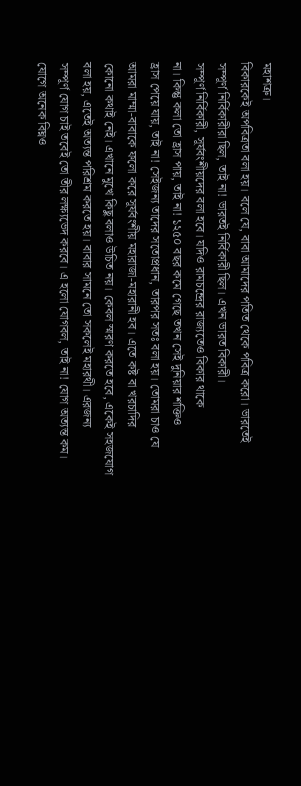মহাশত্রু।
বিকারকেই অপবিত্রতা বলা হয়। বলে যে, বাবা আমাদের পতিত থেকে পবিত্র করো। ভারতেই
সম্পূর্ণ নির্বিকারীরা ছিল, তাই না! ভারতই নির্বিকারী ছিল। এখন ভারত বিকারী।
সম্পূর্ণ নির্বিকারী, সূর্যবংশীয়দের বলা হবে। যদিও রামচন্দ্রের রাজ্যতেও বিকার থাকে
না। কিন্তু কলা তো হ্রাস পায়, তাই না! ১২৫০ বছর কমে গেছে তখন সেই দুনিয়ার শক্তিও
হ্রাস পেয়ে যায়, তাই না! সেইজন্য তাদের সতোপ্রধান, তারপর সতঃ বলা হয়। তোমরা চাও যে
আমরা মাম্মা-বাবাকে ফলো করে সূর্যবংশীয় মহারাজা-মহারানী হব। এতে কষ্ট বা খরচাদির
কোনো কথাই নেই। এখানে মুখে কিছু বলাও উচিত নয়। কেবল স্মরণ করতে হবে, একেই সহজযোগ
বলা হয়, এতেই অত্যন্ত পরিশ্রম করতে হয়। বাবার সামনে তো সকলেই মহারথী। এরজন্য
সম্পূর্ণ যোগ চাই তবেই তো তীর লক্ষ্যভেদ করবে। এ হলো যোগবল, তাই না! যোগ অত্যন্ত কম।
যোগে অনেক বিঘ্নও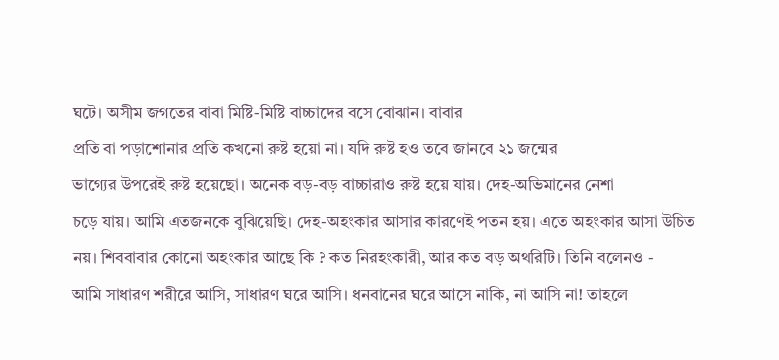ঘটে। অসীম জগতের বাবা মিষ্টি-মিষ্টি বাচ্চাদের বসে বোঝান। বাবার
প্রতি বা পড়াশোনার প্রতি কখনো রুষ্ট হয়ো না। যদি রুষ্ট হও তবে জানবে ২১ জন্মের
ভাগ্যের উপরেই রুষ্ট হয়েছো। অনেক বড়-বড় বাচ্চারাও রুষ্ট হয়ে যায়। দেহ-অভিমানের নেশা
চড়ে যায়। আমি এতজনকে বুঝিয়েছি। দেহ-অহংকার আসার কারণেই পতন হয়। এতে অহংকার আসা উচিত
নয়। শিববাবার কোনো অহংকার আছে কি ? কত নিরহংকারী, আর কত বড় অথরিটি। তিনি বলেনও -
আমি সাধারণ শরীরে আসি, সাধারণ ঘরে আসি। ধনবানের ঘরে আসে নাকি, না আসি না! তাহলে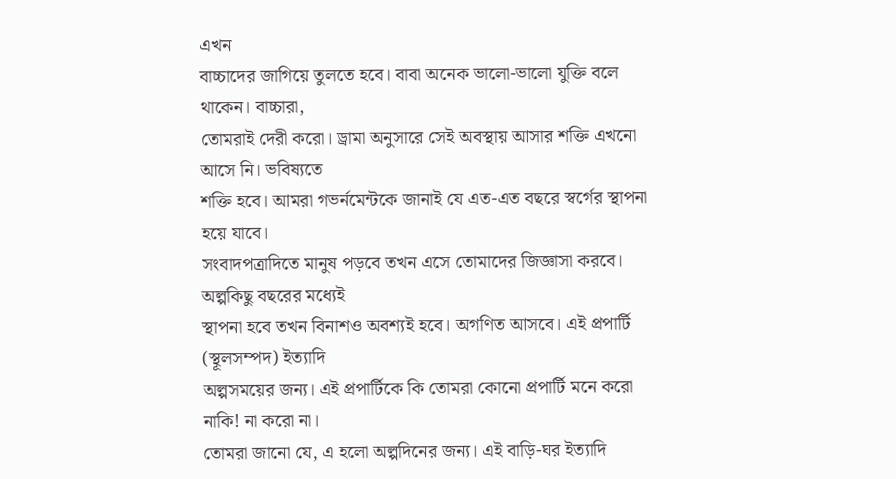এখন
বাচ্চাদের জাগিয়ে তুলতে হবে। বাবা অনেক ভালো-ভালো যুক্তি বলে থাকেন। বাচ্চারা,
তোমরাই দেরী করো। ড্রামা অনুসারে সেই অবস্থায় আসার শক্তি এখনো আসে নি। ভবিষ্যতে
শক্তি হবে। আমরা গভর্নমেন্টকে জানাই যে এত-এত বছরে স্বর্গের স্থাপনা হয়ে যাবে।
সংবাদপত্রাদিতে মানুষ পড়বে তখন এসে তোমাদের জিজ্ঞাসা করবে। অল্পকিছু বছরের মধ্যেই
স্থাপনা হবে তখন বিনাশও অবশ্যই হবে। অগণিত আসবে। এই প্রপার্টি (স্থূলসম্পদ) ইত্যাদি
অল্পসময়ের জন্য। এই প্রপার্টিকে কি তোমরা কোনো প্রপার্টি মনে করো নাকি! না করো না।
তোমরা জানো যে, এ হলো অল্পদিনের জন্য। এই বাড়ি-ঘর ইত্যাদি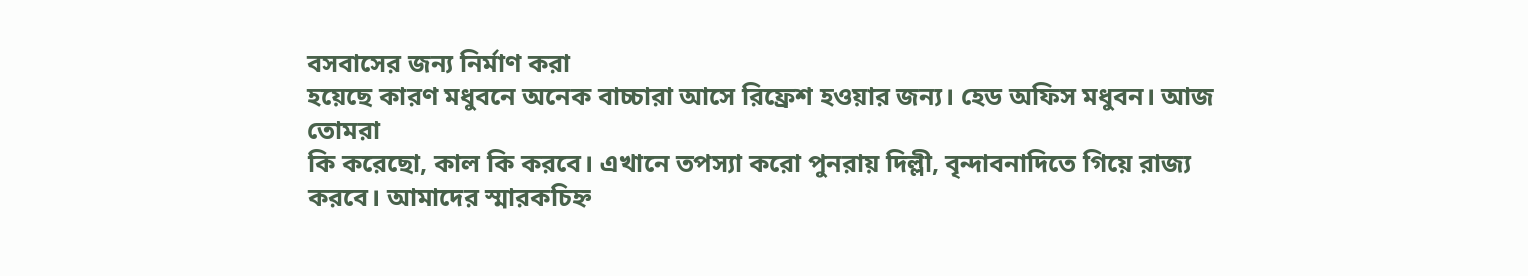বসবাসের জন্য নির্মাণ করা
হয়েছে কারণ মধুবনে অনেক বাচ্চারা আসে রিফ্রেশ হওয়ার জন্য। হেড অফিস মধুবন। আজ তোমরা
কি করেছো, কাল কি করবে। এখানে তপস্যা করো পুনরায় দিল্লী, বৃন্দাবনাদিতে গিয়ে রাজ্য
করবে। আমাদের স্মারকচিহ্ন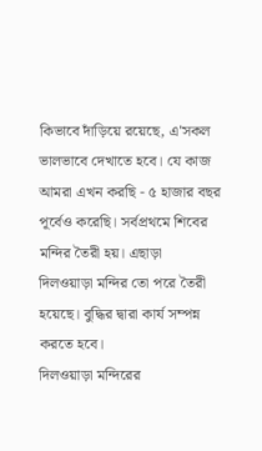কিভাবে দাঁড়িয়ে রয়েছে, এ'সকল ভালভাবে দেখাতে হবে। যে কাজ
আমরা এখন করছি - ৫ হাজার বছর পূর্বেও করেছি। সর্বপ্রথমে শিবের মন্দির তৈরী হয়। এছাড়া
দিলওয়াড়া মন্দির তো পরে তৈরী হয়েছে। বুদ্ধির দ্বারা কার্য সম্পন্ন করতে হবে।
দিলওয়াড়া মন্দিরের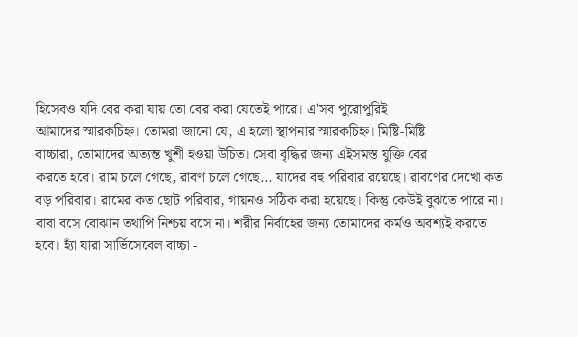হিসেবও যদি বের করা যায় তো বের করা যেতেই পারে। এ'সব পুরোপুরিই
আমাদের স্মারকচিহ্ন। তোমরা জানো যে, এ হলো স্থাপনার স্মারকচিহ্ন। মিষ্টি-মিষ্টি
বাচ্চারা, তোমাদের অত্যন্ত খুশী হওয়া উচিত। সেবা বৃদ্ধির জন্য এইসমস্ত যুক্তি বের
করতে হবে। রাম চলে গেছে, রাবণ চলে গেছে... যাদের বহু পরিবার রয়েছে। রাবণের দেখো কত
বড় পরিবার। রামের কত ছোট পরিবার, গায়নও সঠিক করা হয়েছে। কিন্তু কেউই বুঝতে পারে না।
বাবা বসে বোঝান তথাপি নিশ্চয় বসে না। শরীর নির্বাহের জন্য তোমাদের কর্মও অবশ্যই করতে
হবে। হ্যাঁ যারা সার্ভিসেবেল বাচ্চা -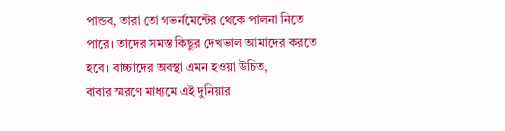পান্ডব, তারা তো গভর্নমেন্টের থেকে পালনা নিতে
পারে। তাদের সমস্ত কিছুর দেখভাল আমাদের করতে হবে। বাচ্চাদের অবস্থা এমন হওয়া উচিত,
বাবার স্মরণে মাধ্যমে এই দুনিয়ার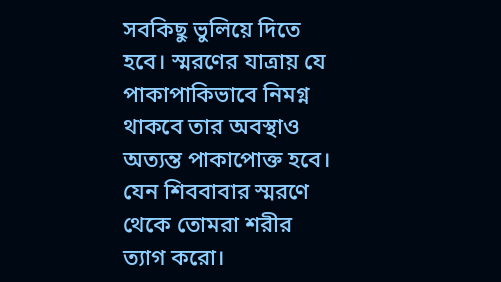সবকিছু ভুলিয়ে দিতে হবে। স্মরণের যাত্রায় যে
পাকাপাকিভাবে নিমগ্ন থাকবে তার অবস্থাও অত্যন্ত পাকাপোক্ত হবে। যেন শিববাবার স্মরণে
থেকে তোমরা শরীর ত্যাগ করো।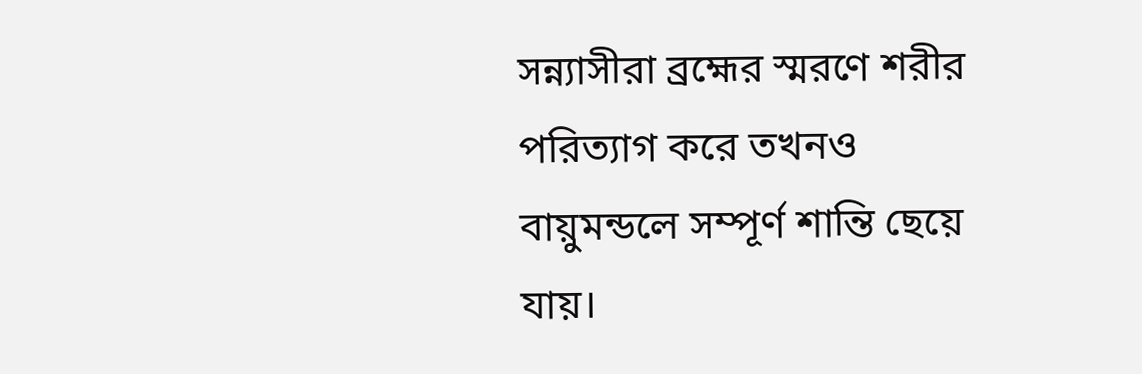সন্ন্যাসীরা ব্রহ্মের স্মরণে শরীর পরিত্যাগ করে তখনও
বায়ুমন্ডলে সম্পূর্ণ শান্তি ছেয়ে যায়।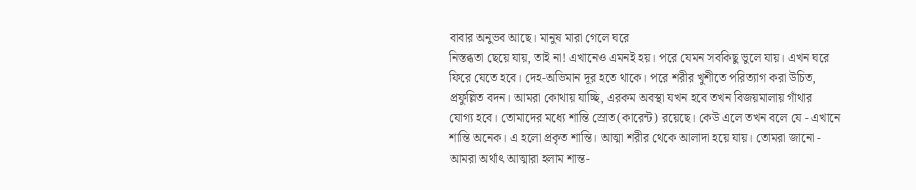বাবার অনুভব আছে। মানুষ মারা গেলে ঘরে
নিস্তব্ধতা ছেয়ে যায়, তাই না! এখানেও এমনই হয়। পরে যেমন সবকিছু ভুলে যায়। এখন ঘরে
ফিরে যেতে হবে। দেহ-অভিমান দূর হতে থাকে। পরে শরীর খুশীতে পরিত্যাগ করা উচিত,
প্রফুল্লিত বদন। আমরা কোথায় যাচ্ছি, এরকম অবস্থা যখন হবে তখন বিজয়মালায় গাঁথার
যোগ্য হবে। তোমাদের মধ্যে শান্তি স্রোত(কারেন্ট) রয়েছে। কেউ এলে তখন বলে যে - এখানে
শান্তি অনেক। এ হলো প্রকৃত শান্তি। আত্মা শরীর থেকে আলাদা হয়ে যায়। তোমরা জানো -
আমরা অর্থাৎ আত্মারা হলাম শান্ত-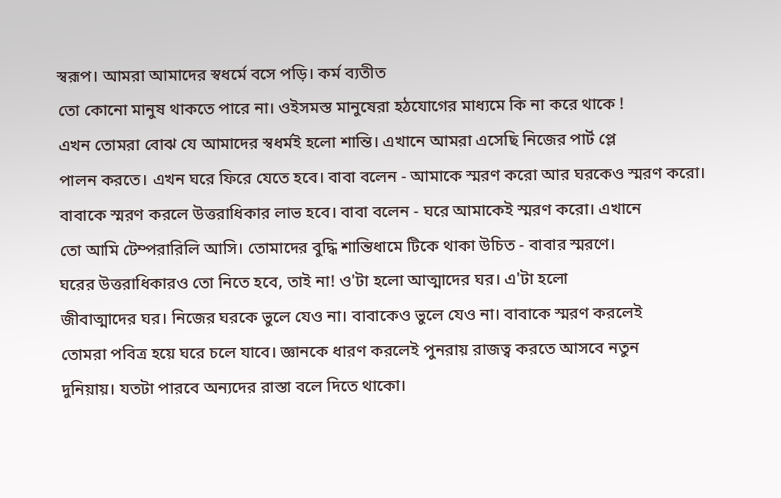স্বরূপ। আমরা আমাদের স্বধর্মে বসে পড়ি। কর্ম ব্যতীত
তো কোনো মানুষ থাকতে পারে না। ওইসমস্ত মানুষেরা হঠযোগের মাধ্যমে কি না করে থাকে !
এখন তোমরা বোঝ যে আমাদের স্বধর্মই হলো শান্তি। এখানে আমরা এসেছি নিজের পার্ট প্লে
পালন করতে। এখন ঘরে ফিরে যেতে হবে। বাবা বলেন - আমাকে স্মরণ করো আর ঘরকেও স্মরণ করো।
বাবাকে স্মরণ করলে উত্তরাধিকার লাভ হবে। বাবা বলেন - ঘরে আমাকেই স্মরণ করো। এখানে
তো আমি টেম্পরারিলি আসি। তোমাদের বুদ্ধি শান্তিধামে টিকে থাকা উচিত - বাবার স্মরণে।
ঘরের উত্তরাধিকারও তো নিতে হবে, তাই না! ও'টা হলো আত্মাদের ঘর। এ'টা হলো
জীবাত্মাদের ঘর। নিজের ঘরকে ভুলে যেও না। বাবাকেও ভুলে যেও না। বাবাকে স্মরণ করলেই
তোমরা পবিত্র হয়ে ঘরে চলে যাবে। জ্ঞানকে ধারণ করলেই পুনরায় রাজত্ব করতে আসবে নতুন
দুনিয়ায়। যতটা পারবে অন্যদের রাস্তা বলে দিতে থাকো।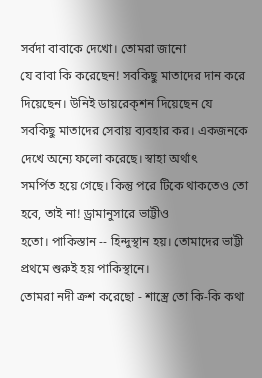সর্বদা বাবাকে দেখো। তোমরা জানো
যে বাবা কি করেছেন! সবকিছু মাতাদের দান করে দিয়েছেন। উনিই ডায়রেক্শন দিয়েছেন যে
সবকিছু মাতাদের সেবায় ব্যবহার কর। একজনকে দেখে অন্যে ফলো করেছে। স্বাহা অর্থাৎ
সমর্পিত হয়ে গেছে। কিন্তু পরে টিকে থাকতেও তো হবে, তাই না! ড্রামানুসারে ভাট্টীও
হতো। পাকিস্তান -- হিন্দুস্থান হয়। তোমাদের ভাট্টী প্রথমে শুরুই হয় পাকিস্থানে।
তোমরা নদী ক্রশ করেছো - শাস্ত্রে তো কি-কি কথা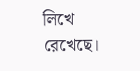লিখে রেখেছে।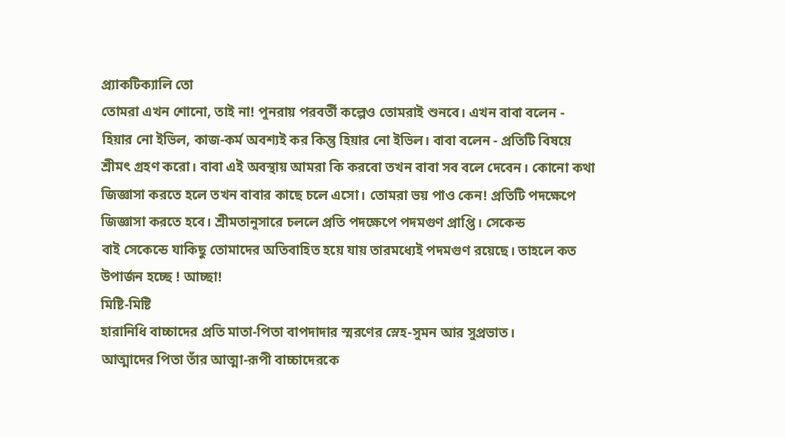প্র্যাকটিক্যালি তো
তোমরা এখন শোনো, তাই না! পুনরায় পরবর্তী কল্পেও তোমরাই শুনবে। এখন বাবা বলেন -
হিয়ার নো ইভিল, কাজ-কর্ম অবশ্যই কর কিন্তু হিয়ার নো ইভিল। বাবা বলেন - প্রতিটি বিষয়ে
শ্রীমৎ গ্রহণ করো। বাবা এই অবস্থায় আমরা কি করবো তখন বাবা সব বলে দেবেন। কোনো কথা
জিজ্ঞাসা করতে হলে তখন বাবার কাছে চলে এসো। তোমরা ভয় পাও কেন! প্রতিটি পদক্ষেপে
জিজ্ঞাসা করতে হবে। শ্রীমতানুসারে চললে প্রতি পদক্ষেপে পদমগুণ প্রাপ্তি। সেকেন্ড
বাই সেকেন্ডে যাকিছু তোমাদের অতিবাহিত হয়ে যায় তারমধ্যেই পদমগুণ রয়েছে। তাহলে কত
উপার্জন হচ্ছে ! আচ্ছা!
মিষ্টি-মিষ্টি
হারানিধি বাচ্চাদের প্রতি মাতা-পিতা বাপদাদার স্মরণের স্নেহ-সুমন আর সুপ্রভাত।
আত্মাদের পিতা তাঁর আত্মা-রূপী বাচ্চাদেরকে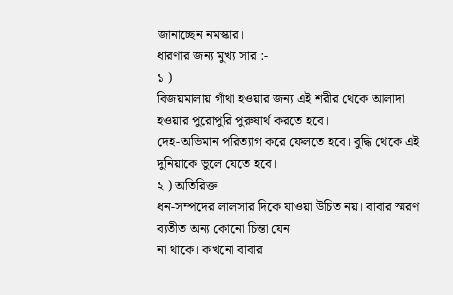জানাচ্ছেন নমস্কার।
ধারণার জন্য মুখ্য সার :-
১ )
বিজয়মালায় গাঁথা হওয়ার জন্য এই শরীর থেকে আলাদা হওয়ার পুরোপুরি পুরুষার্থ করতে হবে।
দেহ-অভিমান পরিত্যাগ করে ফেলতে হবে। বুদ্ধি থেকে এই দুনিয়াকে ভুলে যেতে হবে।
২ ) অতিরিক্ত
ধন-সম্পদের লালসার দিকে যাওয়া উচিত নয়। বাবার স্মরণ ব্যতীত অন্য কোনো চিন্তা যেন
না থাকে। কখনো বাবার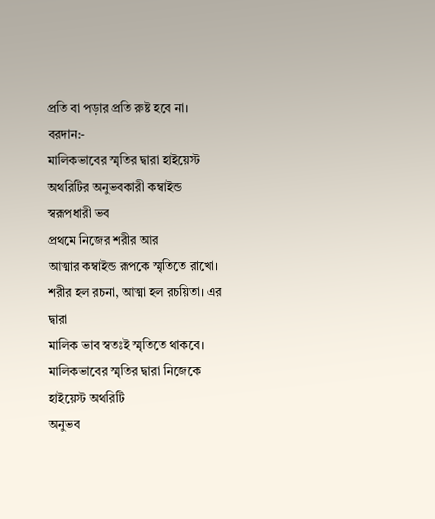প্রতি বা পড়ার প্রতি রুষ্ট হবে না।
বরদান:-
মালিকভাবের স্মৃতির দ্বারা হাইয়েস্ট অথরিটির অনুভবকারী কম্বাইন্ড স্বরূপধারী ভব
প্রথমে নিজের শরীর আর
আত্মার কম্বাইন্ড রূপকে স্মৃতিতে রাখো। শরীর হল রচনা, আত্মা হল রচয়িতা। এর দ্বারা
মালিক ভাব স্বতঃই স্মৃতিতে থাকবে। মালিকভাবের স্মৃতির দ্বারা নিজেকে হাইয়েস্ট অথরিটি
অনুভব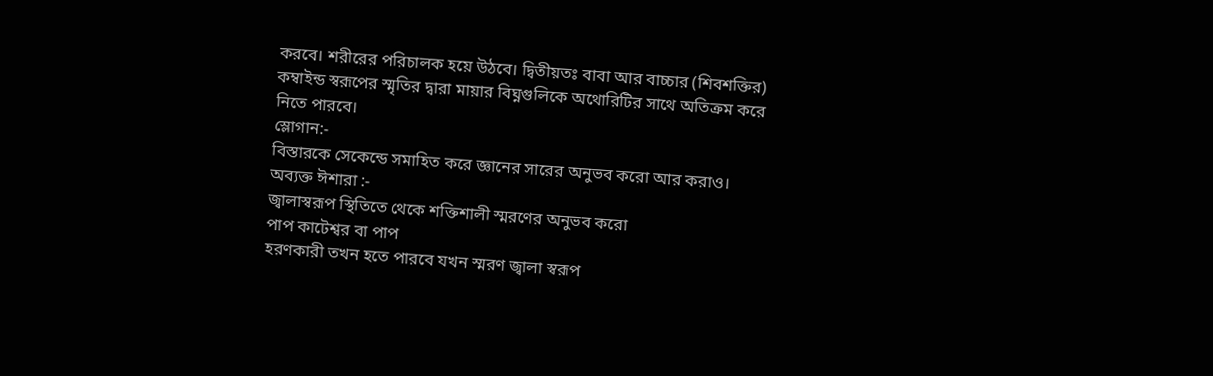করবে। শরীরের পরিচালক হয়ে উঠবে। দ্বিতীয়তঃ বাবা আর বাচ্চার (শিবশক্তির)
কম্বাইন্ড স্বরূপের স্মৃতির দ্বারা মায়ার বিঘ্নগুলিকে অথোরিটির সাথে অতিক্রম করে
নিতে পারবে।
স্লোগান:-
বিস্তারকে সেকেন্ডে সমাহিত করে জ্ঞানের সারের অনুভব করো আর করাও।
অব্যক্ত ঈশারা :-
জ্বালাস্বরূপ স্থিতিতে থেকে শক্তিশালী স্মরণের অনুভব করো
পাপ কাটেশ্বর বা পাপ
হরণকারী তখন হতে পারবে যখন স্মরণ জ্বালা স্বরূপ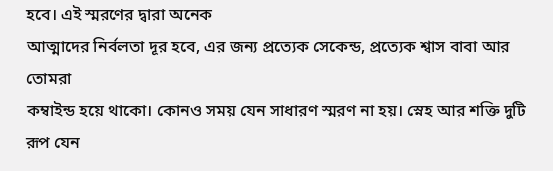হবে। এই স্মরণের দ্বারা অনেক
আত্মাদের নির্বলতা দূর হবে, এর জন্য প্রত্যেক সেকেন্ড, প্রত্যেক শ্বাস বাবা আর তোমরা
কম্বাইন্ড হয়ে থাকো। কোনও সময় যেন সাধারণ স্মরণ না হয়। স্নেহ আর শক্তি দুটি রূপ যেন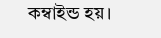কম্বাইন্ড হয়।